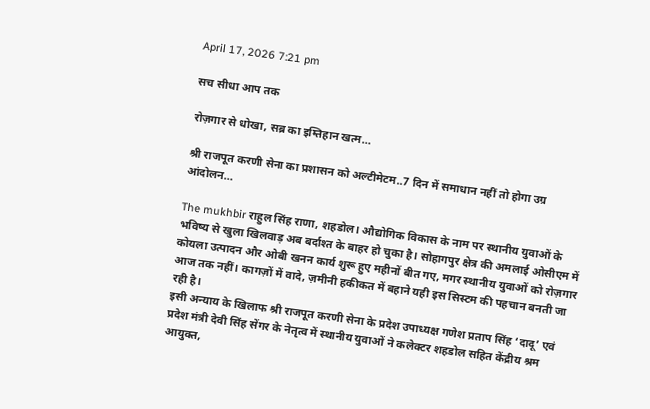April 17, 2026 7:21 pm

सच सीधा आप तक

रोज़गार से धोखा, सब्र का इम्तिहान खत्म…

श्री राजपूत करणी सेना का प्रशासन को अल्टीमेटम..7 दिन में समाधान नहीं तो होगा उग्र आंदोलन…

The mukhbir राहुल सिंह राणा, शहडोल। औद्योगिक विकास के नाम पर स्थानीय युवाओं के भविष्य से खुला खिलवाड़ अब बर्दाश्त के बाहर हो चुका है। सोहागपुर क्षेत्र की अमलाई ओसीएम में कोयला उत्पादन और ओबी खनन कार्य शुरू हुए महीनों बीत गए, मगर स्थानीय युवाओं को रोज़गार आज तक नहीं। कागज़ों में वादे, ज़मीनी हकीकत में बहाने यही इस सिस्टम की पहचान बनती जा रही है।
इसी अन्याय के खिलाफ श्री राजपूत करणी सेना के प्रदेश उपाध्यक्ष गणेश प्रताप सिंह ‘दादू’ एवं प्रदेश मंत्री देवी सिंह सेंगर के नेतृत्व में स्थानीय युवाओं ने कलेक्टर शहडोल सहित केंद्रीय श्रम आयुक्त,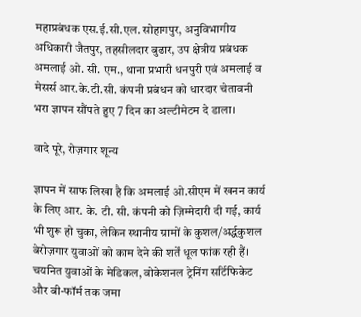महाप्रबंधक एस.ई.सी.एल. सोहागपुर, अनुविभागीय अधिकारी जैतपुर, तहसीलदार बुढार, उप क्षेत्रीय प्रबंधक अमलाई ओ. सी. एम., थाना प्रभारी धनपुरी एवं अमलाई व मेसर्स आर.के.टी.सी. कंपनी प्रबंधन को धारदार चेतावनी भरा ज्ञापन सौंपते हुए 7 दिन का अल्टीमेटम दे डाला।

वादे पूरे, रोज़गार शून्य

ज्ञापन में साफ लिखा है कि अमलाई ओ.सीएम में खनन कार्य के लिए आर. के. टी. सी. कंपनी को ज़िम्मेदारी दी गई, कार्य भी शुरू हो चुका, लेकिन स्थानीय ग्रामों के कुशल/अर्द्धकुशल बेरोज़गार युवाओं को काम देने की शर्तें धूल फांक रही हैं।
चयनित युवाओं के मेडिकल, वोकेशनल ट्रेनिंग सर्टिफिकेट और बी-फॉर्म तक जमा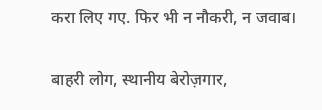करा लिए गए. फिर भी न नौकरी, न जवाब।

बाहरी लोग, स्थानीय बेरोज़गार,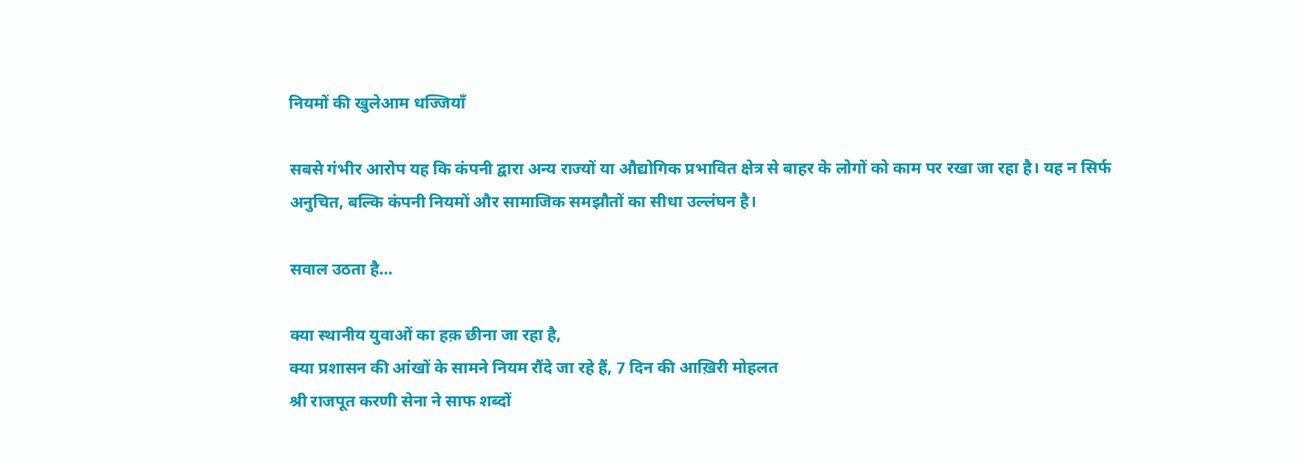नियमों की खुलेआम धज्जियाँ

सबसे गंभीर आरोप यह कि कंपनी द्वारा अन्य राज्यों या औद्योगिक प्रभावित क्षेत्र से बाहर के लोगों को काम पर रखा जा रहा है। यह न सिर्फ अनुचित, बल्कि कंपनी नियमों और सामाजिक समझौतों का सीधा उल्लंघन है।

सवाल उठता है…

क्या स्थानीय युवाओं का हक़ छीना जा रहा है,
क्या प्रशासन की आंखों के सामने नियम रौंदे जा रहे हैं, 7 दिन की आख़िरी मोहलत
श्री राजपूत करणी सेना ने साफ शब्दों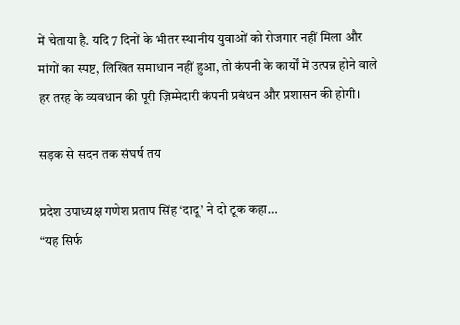में चेताया है. यदि 7 दिनों के भीतर स्थानीय युवाओं को रोजगार नहीं मिला और मांगों का स्पष्ट, लिखित समाधान नहीं हुआ, तो कंपनी के कार्यों में उत्पन्न होने वाले हर तरह के व्यवधान की पूरी ज़िम्मेदारी कंपनी प्रबंधन और प्रशासन की होगी।

सड़क से सदन तक संघर्ष तय

प्रदेश उपाध्यक्ष गणेश प्रताप सिंह ‘दादू’ ने दो टूक कहा…
“यह सिर्फ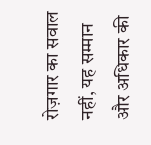रोज़गार का सवाल नहीं, यह सम्मान और अधिकार की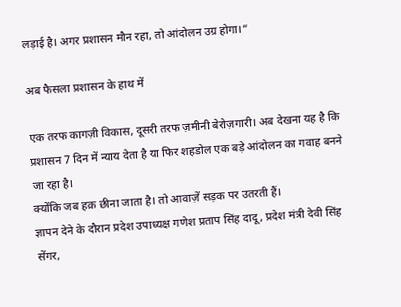लड़ाई है। अगर प्रशासन मौन रहा, तो आंदोलन उग्र होगा।”

अब फैसला प्रशासन के हाथ में

एक तरफ कागज़ी विकास, दूसरी तरफ ज़मीनी बेरोज़गारी। अब देखना यह है कि प्रशासन 7 दिन में न्याय देता है या फिर शहडोल एक बड़े आंदोलन का गवाह बनने जा रहा है।
क्योंकि जब हक़ छीना जाता है। तो आवाज़ें सड़क पर उतरती हैं।
ज्ञापन देने के दौरान प्रदेश उपाध्यक्ष गणेश प्रताप सिंह दादू, प्रदेश मंत्री देवी सिंह सेंगर,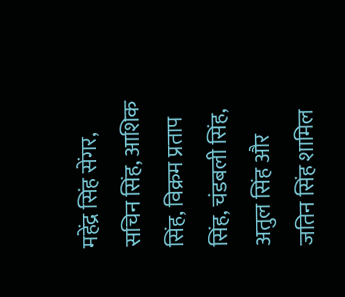महेंद्र सिंह सेंगर, सचिन सिंह, आशिक सिंह, विक्रम प्रताप सिंह, चंडबली सिंह, अतुल सिंह और जतिन सिंह शामिल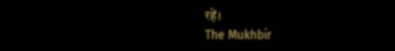रहें।
The Mukhbir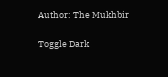Author: The Mukhbir

Toggle Dark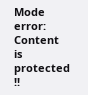Mode
error: Content is protected !!